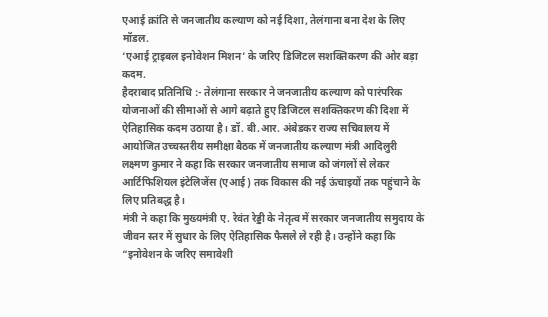एआई क्रांति से जनजातीय कल्याण को नई दिशा, तेलंगाना बना देश के लिए मॉडल.
‘एआई ट्राइबल इनोवेशन मिशन’ के जरिए डिजिटल सशक्तिकरण की ओर बड़ा कदम.
हैदराबाद प्रतिनिधि :- तेलंगाना सरकार ने जनजातीय कल्याण को पारंपरिक योजनाओं की सीमाओं से आगे बढ़ाते हुए डिजिटल सशक्तिकरण की दिशा में ऐतिहासिक कदम उठाया है। डॉ. बी.आर. अंबेडकर राज्य सचिवालय में आयोजित उच्चस्तरीय समीक्षा बैठक में जनजातीय कल्याण मंत्री आदिलुरी लक्ष्मण कुमार ने कहा कि सरकार जनजातीय समाज को जंगलों से लेकर आर्टिफिशियल इंटेलिजेंस (एआई) तक विकास की नई ऊंचाइयों तक पहुंचाने के लिए प्रतिबद्ध है।
मंत्री ने कहा कि मुख्यमंत्री ए. रेवंत रेड्डी के नेतृत्व में सरकार जनजातीय समुदाय के जीवन स्तर में सुधार के लिए ऐतिहासिक फैसले ले रही है। उन्होंने कहा कि “इनोवेशन के जरिए समावेशी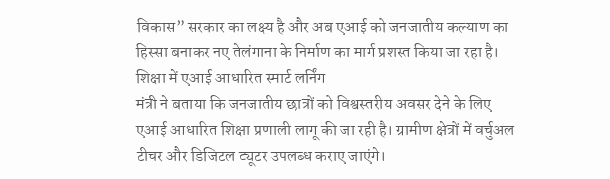विकास” सरकार का लक्ष्य है और अब एआई को जनजातीय कल्याण का हिस्सा बनाकर नए तेलंगाना के निर्माण का मार्ग प्रशस्त किया जा रहा है।
शिक्षा में एआई आधारित स्मार्ट लर्निंग
मंत्री ने बताया कि जनजातीय छात्रों को विश्वस्तरीय अवसर देने के लिए एआई आधारित शिक्षा प्रणाली लागू की जा रही है। ग्रामीण क्षेत्रों में वर्चुअल टीचर और डिजिटल ट्यूटर उपलब्ध कराए जाएंगे।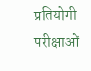प्रतियोगी परीक्षाओं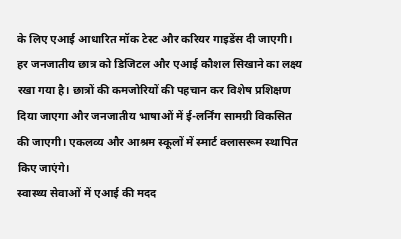के लिए एआई आधारित मॉक टेस्ट और करियर गाइडेंस दी जाएगी।
हर जनजातीय छात्र को डिजिटल और एआई कौशल सिखाने का लक्ष्य रखा गया है। छात्रों की कमजोरियों की पहचान कर विशेष प्रशिक्षण दिया जाएगा और जनजातीय भाषाओं में ई-लर्निंग सामग्री विकसित की जाएगी। एकलव्य और आश्रम स्कूलों में स्मार्ट क्लासरूम स्थापित किए जाएंगे।
स्वास्थ्य सेवाओं में एआई की मदद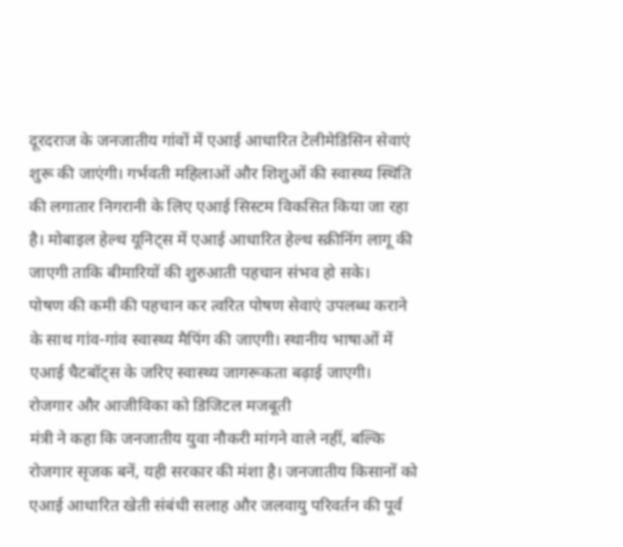दूरदराज के जनजातीय गांवों में एआई आधारित टेलीमेडिसिन सेवाएं शुरू की जाएंगी। गर्भवती महिलाओं और शिशुओं की स्वास्थ्य स्थिति की लगातार निगरानी के लिए एआई सिस्टम विकसित किया जा रहा है। मोबाइल हेल्थ यूनिट्स में एआई आधारित हेल्थ स्क्रीनिंग लागू की जाएगी ताकि बीमारियों की शुरुआती पहचान संभव हो सके।
पोषण की कमी की पहचान कर त्वरित पोषण सेवाएं उपलब्ध कराने के साथ गांव-गांव स्वास्थ्य मैपिंग की जाएगी। स्थानीय भाषाओं में एआई चैटबॉट्स के जरिए स्वास्थ्य जागरूकता बढ़ाई जाएगी।
रोजगार और आजीविका को डिजिटल मजबूती
मंत्री ने कहा कि जनजातीय युवा नौकरी मांगने वाले नहीं, बल्कि रोजगार सृजक बनें, यही सरकार की मंशा है। जनजातीय किसानों को एआई आधारित खेती संबंधी सलाह और जलवायु परिवर्तन की पूर्व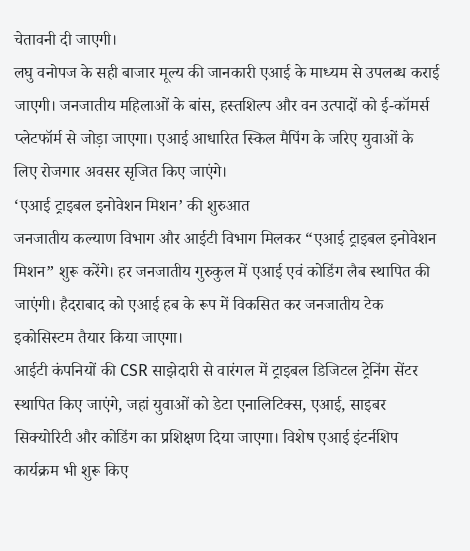चेतावनी दी जाएगी।
लघु वनोपज के सही बाजार मूल्य की जानकारी एआई के माध्यम से उपलब्ध कराई जाएगी। जनजातीय महिलाओं के बांस, हस्तशिल्प और वन उत्पादों को ई-कॉमर्स प्लेटफॉर्म से जोड़ा जाएगा। एआई आधारित स्किल मैपिंग के जरिए युवाओं के लिए रोजगार अवसर सृजित किए जाएंगे।
‘एआई ट्राइबल इनोवेशन मिशन’ की शुरुआत
जनजातीय कल्याण विभाग और आईटी विभाग मिलकर “एआई ट्राइबल इनोवेशन मिशन” शुरू करेंगे। हर जनजातीय गुरुकुल में एआई एवं कोडिंग लैब स्थापित की जाएंगी। हैदराबाद को एआई हब के रूप में विकसित कर जनजातीय टेक इकोसिस्टम तैयार किया जाएगा।
आईटी कंपनियों की CSR साझेदारी से वारंगल में ट्राइबल डिजिटल ट्रेनिंग सेंटर स्थापित किए जाएंगे, जहां युवाओं को डेटा एनालिटिक्स, एआई, साइबर सिक्योरिटी और कोडिंग का प्रशिक्षण दिया जाएगा। विशेष एआई इंटर्नशिप कार्यक्रम भी शुरू किए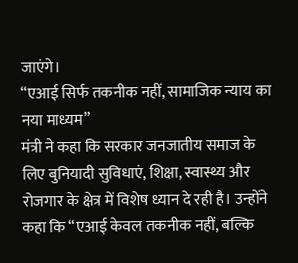जाएंगे।
“एआई सिर्फ तकनीक नहीं, सामाजिक न्याय का नया माध्यम”
मंत्री ने कहा कि सरकार जनजातीय समाज के लिए बुनियादी सुविधाएं, शिक्षा, स्वास्थ्य और रोजगार के क्षेत्र में विशेष ध्यान दे रही है। उन्होंने कहा कि “एआई केवल तकनीक नहीं, बल्कि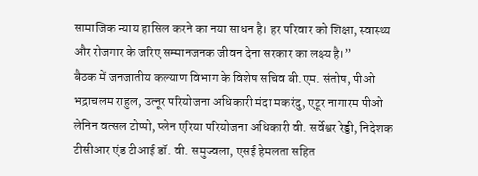सामाजिक न्याय हासिल करने का नया साधन है। हर परिवार को शिक्षा, स्वास्थ्य और रोजगार के जरिए सम्मानजनक जीवन देना सरकार का लक्ष्य है।”
बैठक में जनजातीय कल्याण विभाग के विशेष सचिव बी.एम. संतोष, पीओ भद्राचलम राहुल, उत्नूर परियोजना अधिकारी मंदा मकरंदु, एटूर नागारम पीओ लेनिन वत्सल टोप्पो, प्लेन एरिया परियोजना अधिकारी वी. सर्वेश्वर रेड्डी, निदेशक टीसीआर एंड टीआई डॉ. वी. समुज्वला, एसई हेमलता सहित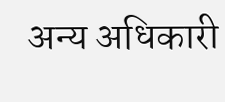अन्य अधिकारी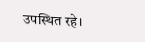उपस्थित रहे।